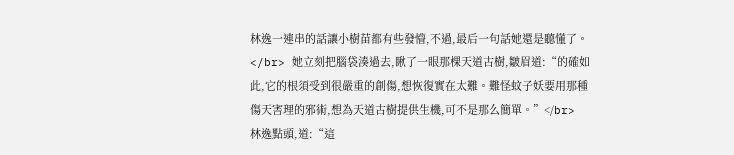林逸一連串的話讓小樹苗都有些發懵,不過,最后一句話她還是聽懂了。</br> 她立刻把腦袋湊過去,瞅了一眼那棵天道古樹,皺眉道:“的確如此,它的根須受到很嚴重的創傷,想恢復實在太難。難怪蚊子妖要用那種傷天害理的邪術,想為天道古樹提供生機,可不是那么簡單。”</br> 林逸點頭,道:“這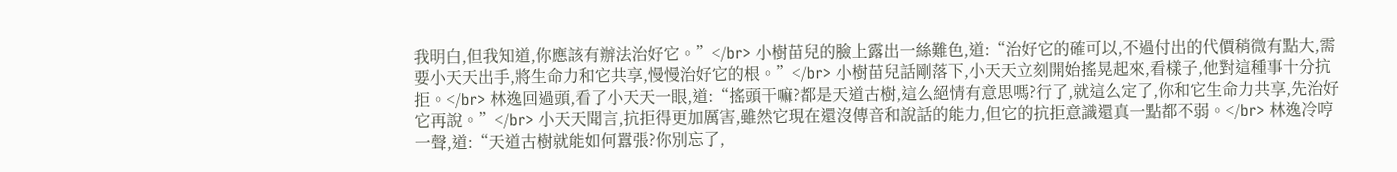我明白,但我知道,你應該有辦法治好它。”</br> 小樹苗兒的臉上露出一絲難色,道:“治好它的確可以,不過付出的代價稍微有點大,需要小天天出手,將生命力和它共享,慢慢治好它的根。”</br> 小樹苗兒話剛落下,小天天立刻開始搖晃起來,看樣子,他對這種事十分抗拒。</br> 林逸回過頭,看了小天天一眼,道:“搖頭干嘛?都是天道古樹,這么絕情有意思嗎?行了,就這么定了,你和它生命力共享,先治好它再說。”</br> 小天天聞言,抗拒得更加厲害,雖然它現在還沒傳音和說話的能力,但它的抗拒意識還真一點都不弱。</br> 林逸冷哼一聲,道:“天道古樹就能如何囂張?你別忘了,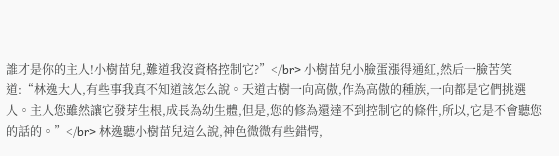誰才是你的主人!小樹苗兒,難道我沒資格控制它?”</br> 小樹苗兒小臉蛋漲得通紅,然后一臉苦笑道:“林逸大人,有些事我真不知道該怎么說。天道古樹一向高傲,作為高傲的種族,一向都是它們挑選人。主人您雖然讓它發芽生根,成長為幼生體,但是,您的修為還達不到控制它的條件,所以,它是不會聽您的話的。”</br> 林逸聽小樹苗兒這么說,神色微微有些錯愕,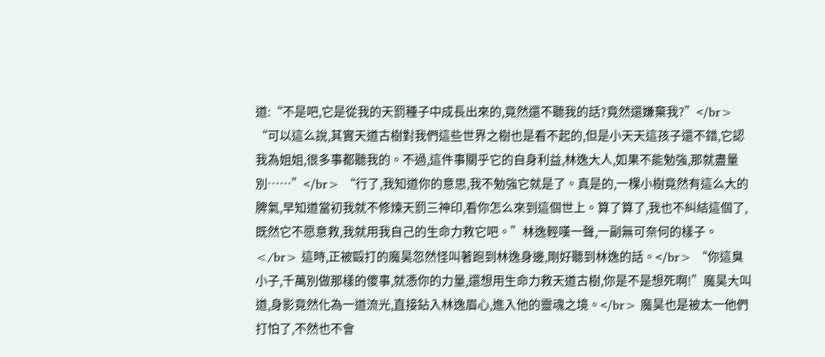道:“不是吧,它是從我的天罰種子中成長出來的,竟然還不聽我的話?竟然還嫌棄我?”</br> “可以這么說,其實天道古樹對我們這些世界之樹也是看不起的,但是小天天這孩子還不錯,它認我為姐姐,很多事都聽我的。不過,這件事關乎它的自身利益,林逸大人,如果不能勉強,那就盡量別……”</br> “行了,我知道你的意思,我不勉強它就是了。真是的,一棵小樹竟然有這么大的脾氣,早知道當初我就不修煉天罰三神印,看你怎么來到這個世上。算了算了,我也不糾結這個了,既然它不愿意救,我就用我自己的生命力救它吧。”林逸輕嘆一聲,一副無可奈何的樣子。</br> 這時,正被毆打的魔昊忽然怪叫著跑到林逸身邊,剛好聽到林逸的話。</br> “你這臭小子,千萬別做那樣的傻事,就憑你的力量,還想用生命力救天道古樹,你是不是想死啊!”魔昊大叫道,身影竟然化為一道流光,直接鉆入林逸眉心,進入他的靈魂之境。</br> 魔昊也是被太一他們打怕了,不然也不會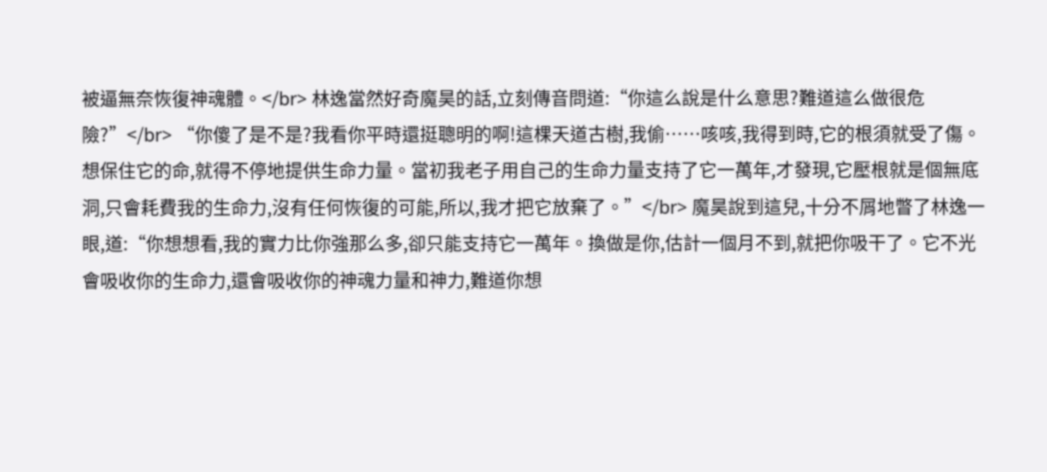被逼無奈恢復神魂體。</br> 林逸當然好奇魔昊的話,立刻傳音問道:“你這么說是什么意思?難道這么做很危險?”</br> “你傻了是不是?我看你平時還挺聰明的啊!這棵天道古樹,我偷……咳咳,我得到時,它的根須就受了傷。想保住它的命,就得不停地提供生命力量。當初我老子用自己的生命力量支持了它一萬年,才發現,它壓根就是個無底洞,只會耗費我的生命力,沒有任何恢復的可能,所以,我才把它放棄了。”</br> 魔昊說到這兒,十分不屑地瞥了林逸一眼,道:“你想想看,我的實力比你強那么多,卻只能支持它一萬年。換做是你,估計一個月不到,就把你吸干了。它不光會吸收你的生命力,還會吸收你的神魂力量和神力,難道你想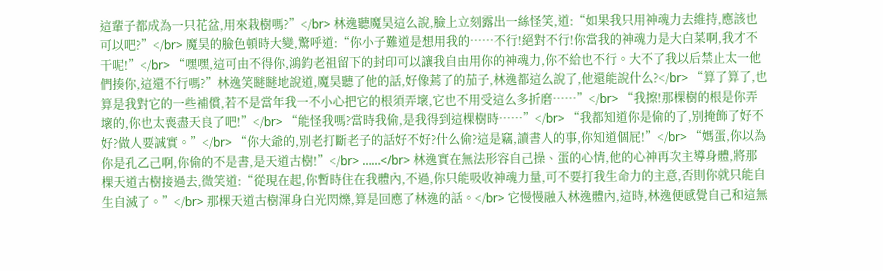這輩子都成為一只花盆,用來栽樹嗎?”</br> 林逸聽魔昊這么說,臉上立刻露出一絲怪笑,道:“如果我只用神魂力去維持,應該也可以吧?”</br> 魔昊的臉色頓時大變,驚呼道:“你小子難道是想用我的……不行!絕對不行!你當我的神魂力是大白菜啊,我才不干呢!”</br> “嘿嘿,這可由不得你,鴻鈞老祖留下的封印可以讓我自由用你的神魂力,你不給也不行。大不了我以后禁止太一他們揍你,這還不行嗎?”林逸笑瞇瞇地說道,魔昊聽了他的話,好像蔫了的茄子,林逸都這么說了,他還能說什么?</br> “算了算了,也算是我對它的一些補償,若不是當年我一不小心把它的根須弄壞,它也不用受這么多折磨……”</br> “我擦!那棵樹的根是你弄壞的,你也太喪盡天良了吧!”</br> “能怪我嗎?當時我偷,是我得到這棵樹時……”</br> “我都知道你是偷的了,別掩飾了好不好?做人要誠實。”</br> “你大爺的,別老打斷老子的話好不好?什么偷?這是竊,讀書人的事,你知道個屁!”</br> “媽蛋,你以為你是孔乙己啊,你偷的不是書,是天道古樹!”</br> ……</br> 林逸實在無法形容自己操、蛋的心情,他的心神再次主導身體,將那棵天道古樹接過去,微笑道:“從現在起,你暫時住在我體內,不過,你只能吸收神魂力量,可不要打我生命力的主意,否則你就只能自生自滅了。”</br> 那棵天道古樹渾身白光閃爍,算是回應了林逸的話。</br> 它慢慢融入林逸體內,這時,林逸便感覺自己和這無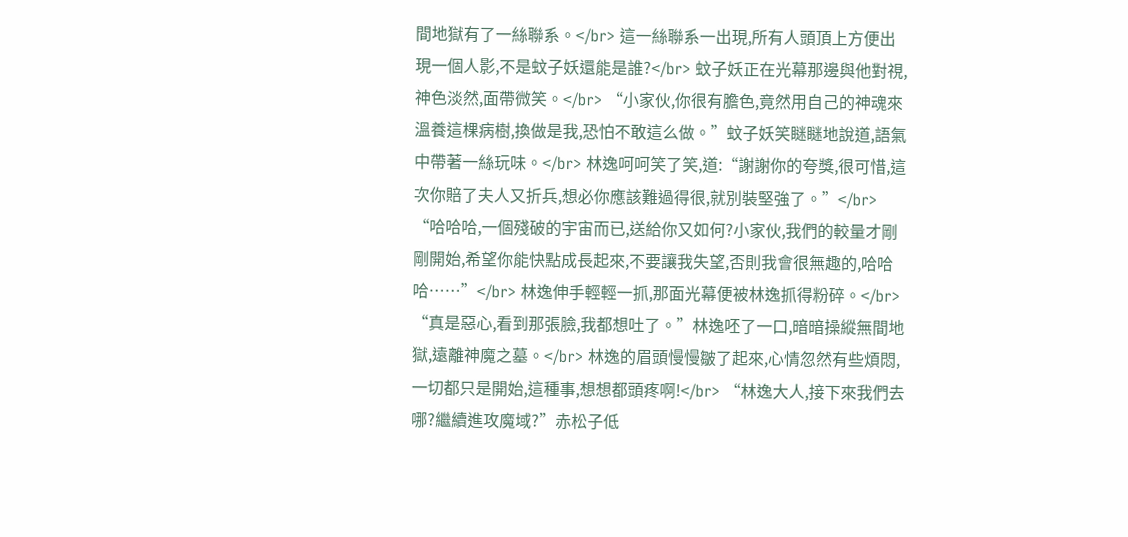間地獄有了一絲聯系。</br> 這一絲聯系一出現,所有人頭頂上方便出現一個人影,不是蚊子妖還能是誰?</br> 蚊子妖正在光幕那邊與他對視,神色淡然,面帶微笑。</br> “小家伙,你很有膽色,竟然用自己的神魂來溫養這棵病樹,換做是我,恐怕不敢這么做。”蚊子妖笑瞇瞇地說道,語氣中帶著一絲玩味。</br> 林逸呵呵笑了笑,道:“謝謝你的夸獎,很可惜,這次你賠了夫人又折兵,想必你應該難過得很,就別裝堅強了。”</br> “哈哈哈,一個殘破的宇宙而已,送給你又如何?小家伙,我們的較量才剛剛開始,希望你能快點成長起來,不要讓我失望,否則我會很無趣的,哈哈哈……”</br> 林逸伸手輕輕一抓,那面光幕便被林逸抓得粉碎。</br> “真是惡心,看到那張臉,我都想吐了。”林逸呸了一口,暗暗操縱無間地獄,遠離神魔之墓。</br> 林逸的眉頭慢慢皺了起來,心情忽然有些煩悶,一切都只是開始,這種事,想想都頭疼啊!</br> “林逸大人,接下來我們去哪?繼續進攻魔域?”赤松子低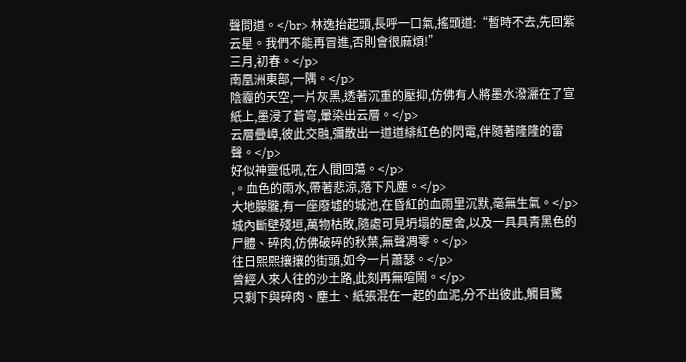聲問道。</br> 林逸抬起頭,長呼一口氣,搖頭道:“暫時不去,先回紫云星。我們不能再冒進,否則會很麻煩!”
三月,初春。</p>
南凰洲東部,一隅。</p>
陰霾的天空,一片灰黑,透著沉重的壓抑,仿佛有人將墨水潑灑在了宣紙上,墨浸了蒼穹,暈染出云層。</p>
云層疊嶂,彼此交融,彌散出一道道緋紅色的閃電,伴隨著隆隆的雷聲。</p>
好似神靈低吼,在人間回蕩。</p>
,。血色的雨水,帶著悲涼,落下凡塵。</p>
大地朦朧,有一座廢墟的城池,在昏紅的血雨里沉默,毫無生氣。</p>
城內斷壁殘垣,萬物枯敗,隨處可見坍塌的屋舍,以及一具具青黑色的尸體、碎肉,仿佛破碎的秋葉,無聲凋零。</p>
往日熙熙攘攘的街頭,如今一片蕭瑟。</p>
曾經人來人往的沙土路,此刻再無喧鬧。</p>
只剩下與碎肉、塵土、紙張混在一起的血泥,分不出彼此,觸目驚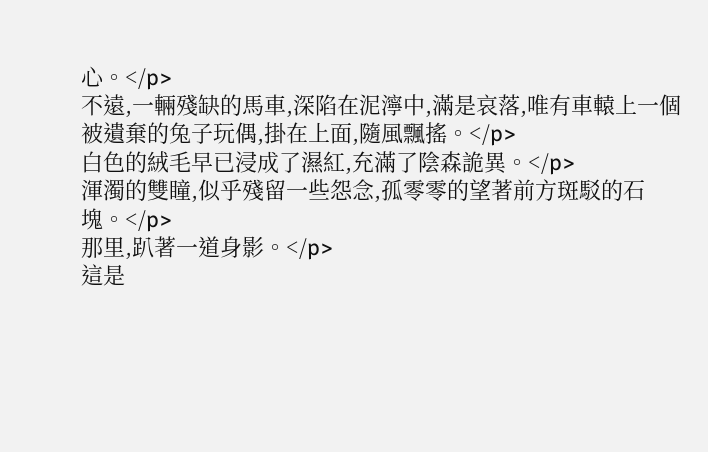心。</p>
不遠,一輛殘缺的馬車,深陷在泥濘中,滿是哀落,唯有車轅上一個被遺棄的兔子玩偶,掛在上面,隨風飄搖。</p>
白色的絨毛早已浸成了濕紅,充滿了陰森詭異。</p>
渾濁的雙瞳,似乎殘留一些怨念,孤零零的望著前方斑駁的石塊。</p>
那里,趴著一道身影。</p>
這是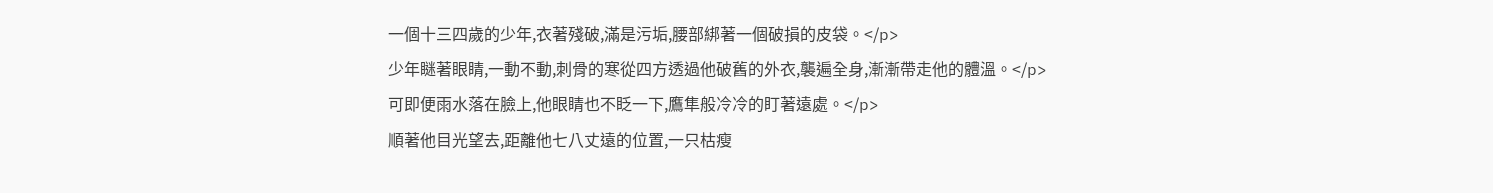一個十三四歲的少年,衣著殘破,滿是污垢,腰部綁著一個破損的皮袋。</p>
少年瞇著眼睛,一動不動,刺骨的寒從四方透過他破舊的外衣,襲遍全身,漸漸帶走他的體溫。</p>
可即便雨水落在臉上,他眼睛也不眨一下,鷹隼般冷冷的盯著遠處。</p>
順著他目光望去,距離他七八丈遠的位置,一只枯瘦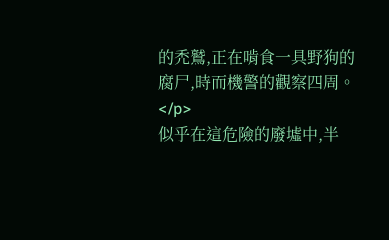的禿鷲,正在啃食一具野狗的腐尸,時而機警的觀察四周。</p>
似乎在這危險的廢墟中,半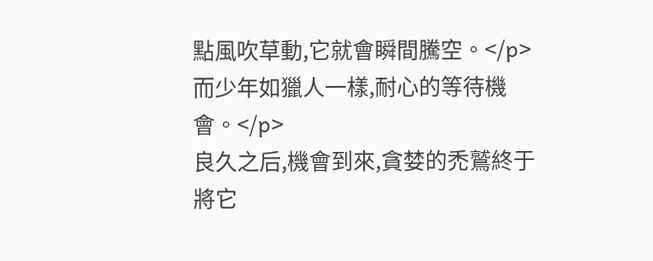點風吹草動,它就會瞬間騰空。</p>
而少年如獵人一樣,耐心的等待機會。</p>
良久之后,機會到來,貪婪的禿鷲終于將它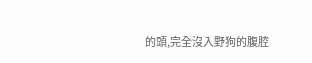的頭,完全沒入野狗的腹腔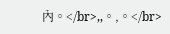內。</br>,,。,。</br>